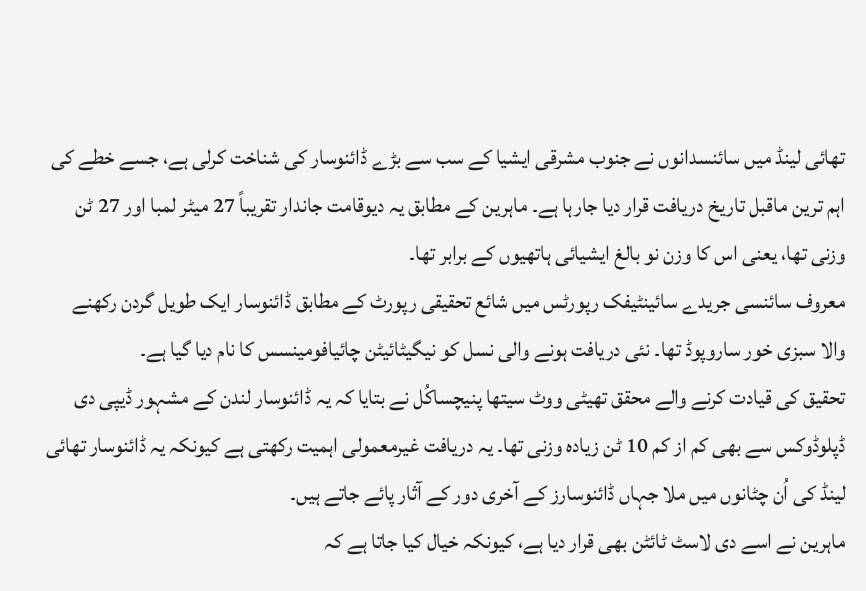تھائی لینڈ میں سائنسدانوں نے جنوب مشرقی ایشیا کے سب سے بڑے ڈائنوسار کی شناخت کرلی ہے، جسے خطے کی اہم ترین ماقبل تاریخ دریافت قرار دیا جارہا ہے۔ ماہرین کے مطابق یہ دیوقامت جاندار تقریباً 27 میٹر لمبا اور 27 ٹن وزنی تھا، یعنی اس کا وزن نو بالغ ایشیائی ہاتھیوں کے برابر تھا۔
معروف سائنسی جریدے سائینٹیفک رپورٹس میں شائع تحقیقی رپورٹ کے مطابق ڈائنوسار ایک طویل گردن رکھنے والا سبزی خور ساروپوڈ تھا۔ نئی دریافت ہونے والی نسل کو نیگیٹائیٹن چائیافومینسس کا نام دیا گیا ہے۔
تحقیق کی قیادت کرنے والے محقق تھیٹی ووٹ سیتھا پنیچساکُل نے بتایا کہ یہ ڈائنوسار لندن کے مشہور ڈیپی دی ڈپلوڈوکس سے بھی کم از کم 10 ٹن زیادہ وزنی تھا۔ یہ دریافت غیرمعمولی اہمیت رکھتی ہے کیونکہ یہ ڈائنوسار تھائی لینڈ کی اُن چٹانوں میں ملا جہاں ڈائنوسارز کے آخری دور کے آثار پائے جاتے ہیں۔
ماہرین نے اسے دی لاسٹ ٹائٹن بھی قرار دیا ہے، کیونکہ خیال کیا جاتا ہے کہ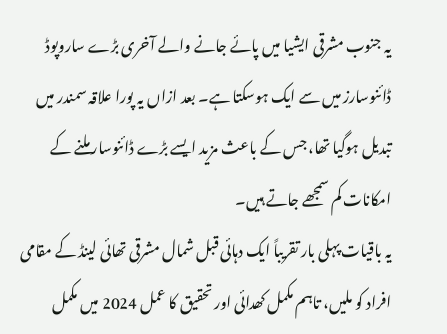یہ جنوب مشرقی ایشیا میں پائے جانے والے آخری بڑے ساروپوڈ ڈائنوسارز میں سے ایک ہوسکتا ہے۔ بعد ازاں یہ پورا علاقہ سمندر میں تبدیل ہوگیا تھا، جس کے باعث مزید ایسے بڑے ڈائنوسار ملنے کے امکانات کم سمجھے جاتے ہیں۔
یہ باقیات پہلی بار تقریباً ایک دہائی قبل شمال مشرقی تھائی لینڈ کے مقامی افراد کو ملیں، تاہم مکمل کھدائی اور تحقیق کا عمل 2024 میں مکمل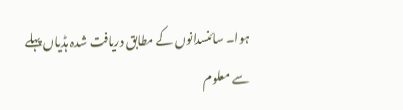ہوا۔ سائنسدانوں کے مطابق دریافت شدہ ہڈیاں پہلے سے معلوم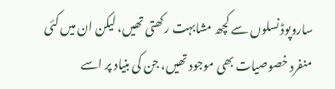ساروپوڈ نسلوں سے کچھ مشابہت رکھتی تھیں، لیکن ان میں کئی منفرد خصوصیات بھی موجود تھیں، جن کی بنیاد پر اسے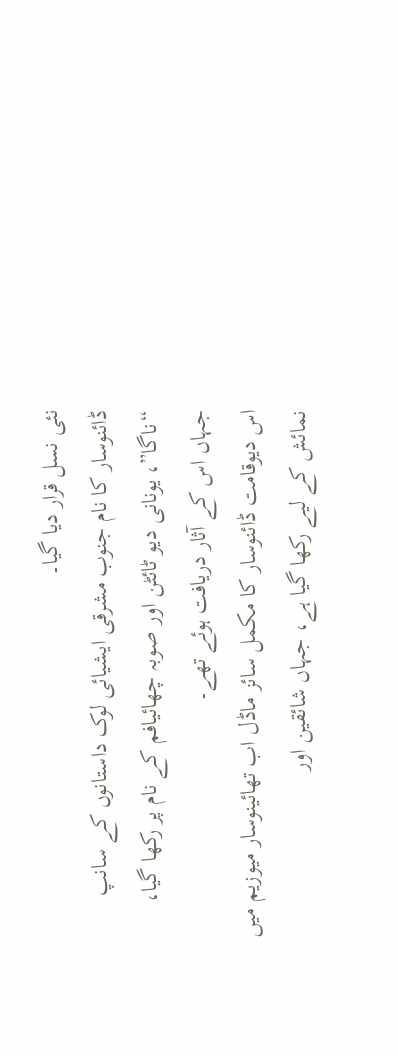نئی نسل قرار دیا گیا۔
ڈائنوسار کا نام جنوب مشرقی ایشیائی لوک داستانوں کے سانپ “ناگا”، یونانی دیو ٹائٹن اور صوبہ چھائیافم کے نام پر رکھا گیا، جہاں اس کے آثار دریافت ہوئے تھے۔
اس دیوقامت ڈائنوسار کا مکمل سائز ماڈل اب تھائینوسار میوزیم میں نمائش کے لیے رکھا گیا ہے، جہاں شائقین اور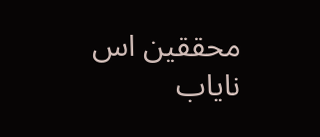محققین اس نایاب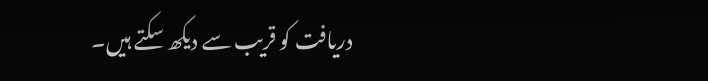دریافت کو قریب سے دیکھ سکتے ہیں۔